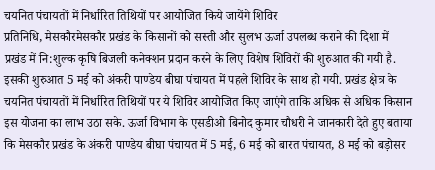चयनित पंचायतों में निर्धारित तिथियों पर आयोजित किये जायेंगे शिविर
प्रतिनिधि, मेसकौरमेसकौर प्रखंड के किसानों को सस्ती और सुलभ ऊर्जा उपलब्ध कराने की दिशा में प्रखंड में नि:शुल्क कृषि बिजली कनेक्शन प्रदान करने के लिए विशेष शिविरों की शुरुआत की गयी है. इसकी शुरुआत 5 मई को अंकरी पाण्डेय बीघा पंचायत में पहले शिविर के साथ हो गयी. प्रखंड क्षेत्र के चयनित पंचायतों में निर्धारित तिथियों पर ये शिविर आयोजित किए जाएंगे ताकि अधिक से अधिक किसान इस योजना का लाभ उठा सके. ऊर्जा विभाग के एसडीओ बिनोद कुमार चौधरी ने जानकारी देते हुए बताया कि मेसकौर प्रखंड के अंकरी पाण्डेय बीघा पंचायत में 5 मई, 6 मई को बारत पंचायत, 8 मई को बड़ोसर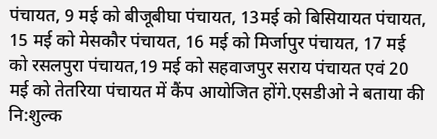पंचायत, 9 मई को बीजूबीघा पंचायत, 13मई को बिसियायत पंचायत, 15 मई को मेसकौर पंचायत, 16 मई को मिर्जापुर पंचायत, 17 मई को रसलपुरा पंचायत,19 मई को सहवाजपुर सराय पंचायत एवं 20 मई को तेतरिया पंचायत में कैंप आयोजित होंगे.एसडीओ ने बताया की नि:शुल्क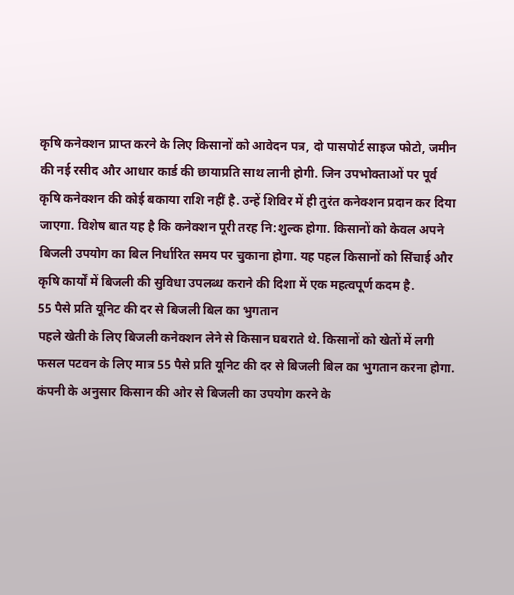कृषि कनेक्शन प्राप्त करने के लिए किसानों को आवेदन पत्र, दो पासपोर्ट साइज फोटो, जमीन की नई रसीद और आधार कार्ड की छायाप्रति साथ लानी होगी. जिन उपभोक्ताओं पर पूर्व कृषि कनेक्शन की कोई बकाया राशि नहीं है. उन्हें शिविर में ही तुरंत कनेक्शन प्रदान कर दिया जाएगा. विशेष बात यह है कि कनेक्शन पूरी तरह नि:शुल्क होगा. किसानों को केवल अपने बिजली उपयोग का बिल निर्धारित समय पर चुकाना होगा. यह पहल किसानों को सिंचाई और कृषि कार्यों में बिजली की सुविधा उपलब्ध कराने की दिशा में एक महत्वपूर्ण कदम है.
55 पैसे प्रति यूनिट की दर से बिजली बिल का भुगतान
पहले खेती के लिए बिजली कनेक्शन लेने से किसान घबराते थे. किसानों को खेतों में लगी फसल पटवन के लिए मात्र 55 पैसे प्रति यूनिट की दर से बिजली बिल का भुगतान करना होगा. कंपनी के अनुसार किसान की ओर से बिजली का उपयोग करने के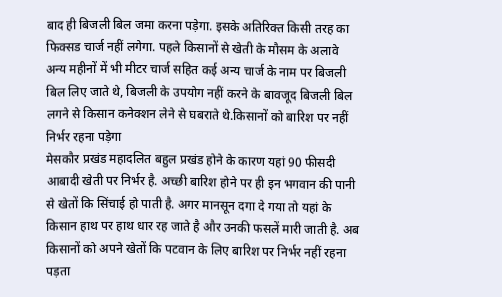बाद ही बिजली बिल जमा करना पड़ेगा. इसके अतिरिक्त किसी तरह का फिक्सड चार्ज नहीं लगेगा. पहले किसानों से खेती के मौसम के अलावे अन्य महीनों में भी मीटर चार्ज सहित कई अन्य चार्ज के नाम पर बिजली बिल लिए जाते थे, बिजली के उपयोग नहीं करने के बावजूद बिजली बिल लगने से किसान कनेक्शन लेने से घबराते थे.किसानों को बारिश पर नहीं निर्भर रहना पड़ेगा
मेसकौर प्रखंड महादलित बहुल प्रखंड होने के कारण यहां 90 फीसदी आबादी खेती पर निर्भर है. अच्छी बारिश होने पर ही इन भगवान की पानी से खेतों कि सिंचाई हो पाती है. अगर मानसून दगा दे गया तो यहां के किसान हाथ पर हाथ धार रह जाते है और उनकी फसलें मारी जाती है. अब किसानों को अपने खेतों कि पटवान के लिए बारिश पर निर्भर नहीं रहना पड़ता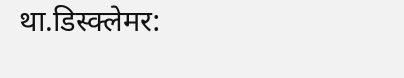था.डिस्क्लेमर: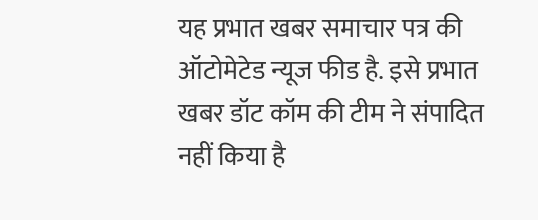यह प्रभात खबर समाचार पत्र की ऑटोमेटेड न्यूज फीड है. इसे प्रभात खबर डॉट कॉम की टीम ने संपादित नहीं किया है